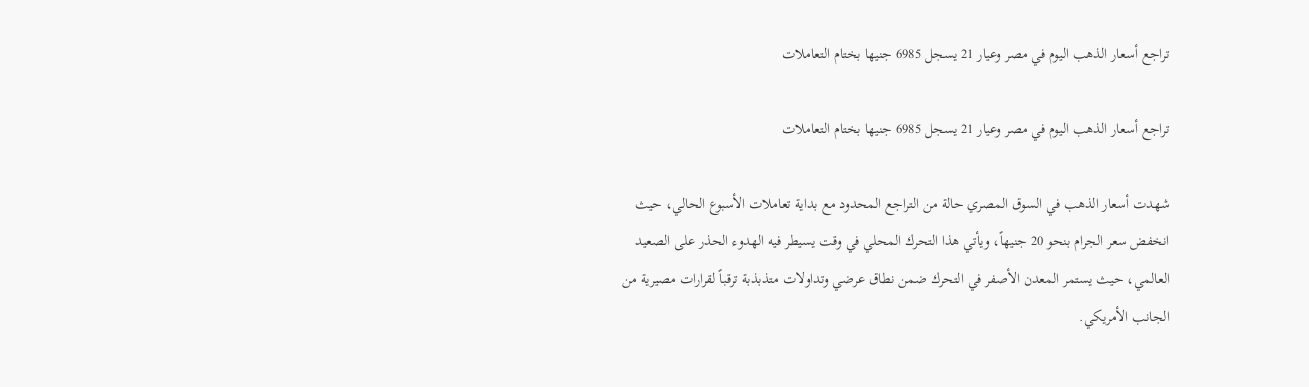تراجع أسعار الذهب اليوم في مصر وعيار 21 يسجل 6985 جنيها بختام التعاملات

تراجع أسعار الذهب اليوم في مصر وعيار 21 يسجل 6985 جنيها بختام التعاملات

شهدت أسعار الذهب في السوق المصري حالة من التراجع المحدود مع بداية تعاملات الأسبوع الحالي، حيث انخفض سعر الجرام بنحو 20 جنيهاً، ويأتي هذا التحرك المحلي في وقت يسيطر فيه الهدوء الحذر على الصعيد العالمي، حيث يستمر المعدن الأصفر في التحرك ضمن نطاق عرضي وتداولات متذبذبة ترقباً لقرارات مصيرية من الجانب الأمريكي.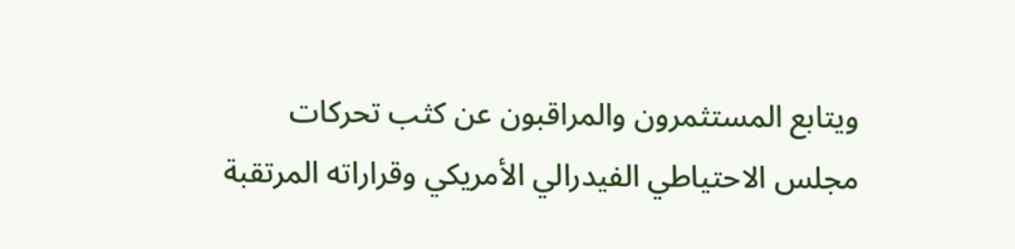ويتابع المستثمرون والمراقبون عن كثب تحركات مجلس الاحتياطي الفيدرالي الأمريكي وقراراته المرتقبة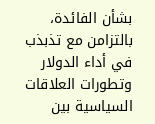بشأن الفائدة، بالتزامن مع تذبذب في أداء الدولار وتطورات العلاقات السياسية بين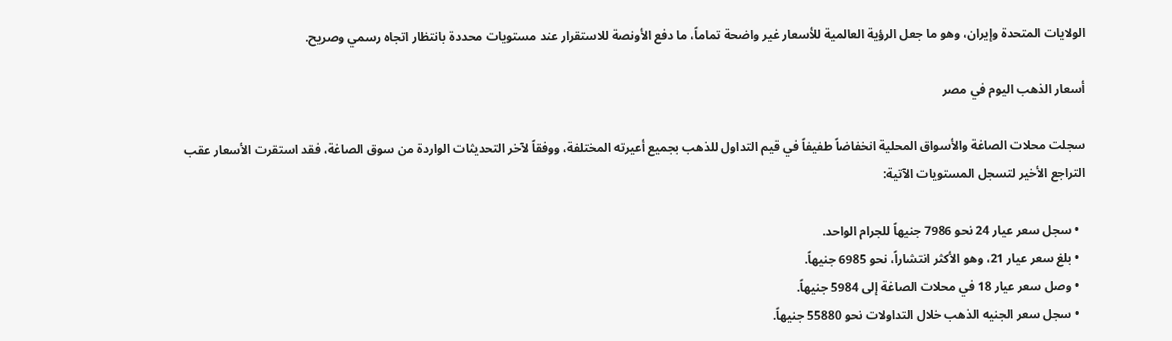الولايات المتحدة وإيران، وهو ما جعل الرؤية العالمية للأسعار غير واضحة تماماً، ما دفع الأونصة للاستقرار عند مستويات محددة بانتظار اتجاه رسمي وصريح.

أسعار الذهب اليوم في مصر

سجلت محلات الصاغة والأسواق المحلية انخفاضاً طفيفاً في قيم التداول للذهب بجميع أعيرته المختلفة، ووفقاً لآخر التحديثات الواردة من سوق الصاغة، فقد استقرت الأسعار عقب التراجع الأخير لتسجل المستويات الآتية:

  • سجل سعر عيار 24 نحو 7986 جنيهاً للجرام الواحد.
  • بلغ سعر عيار 21، وهو الأكثر انتشاراً، نحو 6985 جنيهاً.
  • وصل سعر عيار 18 في محلات الصاغة إلى 5984 جنيهاً.
  • سجل سعر الجنيه الذهب خلال التداولات نحو 55880 جنيهاً.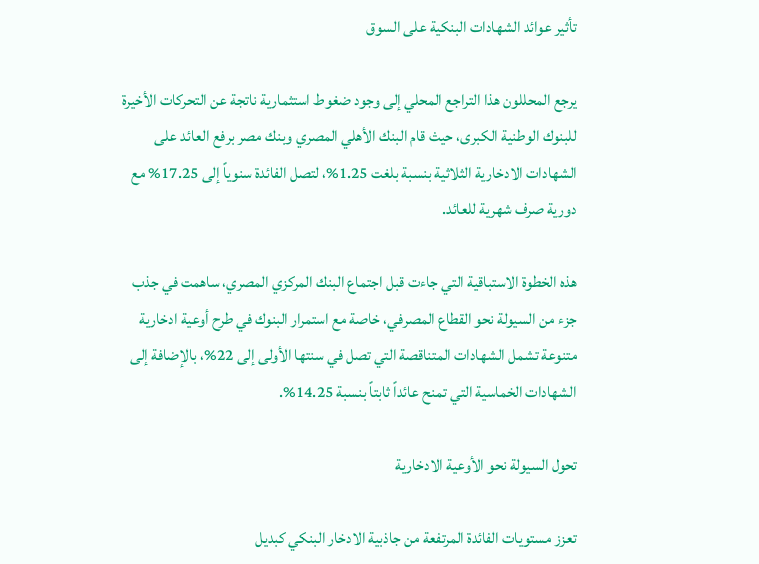تأثير عوائد الشهادات البنكية على السوق

يرجع المحللون هذا التراجع المحلي إلى وجود ضغوط استثمارية ناتجة عن التحركات الأخيرة للبنوك الوطنية الكبرى، حيث قام البنك الأهلي المصري وبنك مصر برفع العائد على الشهادات الادخارية الثلاثية بنسبة بلغت 1.25%، لتصل الفائدة سنوياً إلى 17.25% مع دورية صرف شهرية للعائد.

هذه الخطوة الاستباقية التي جاءت قبل اجتماع البنك المركزي المصري، ساهمت في جذب جزء من السيولة نحو القطاع المصرفي، خاصة مع استمرار البنوك في طرح أوعية ادخارية متنوعة تشمل الشهادات المتناقصة التي تصل في سنتها الأولى إلى 22%، بالإضافة إلى الشهادات الخماسية التي تمنح عائداً ثابتاً بنسبة 14.25%.

تحول السيولة نحو الأوعية الادخارية

تعزز مستويات الفائدة المرتفعة من جاذبية الادخار البنكي كبديل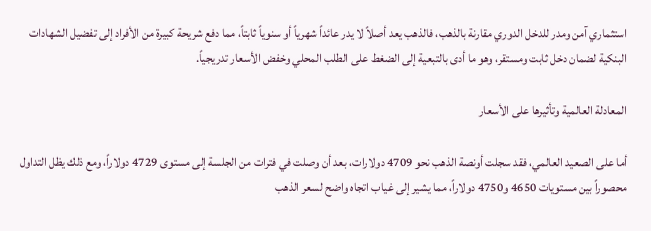استثماري آمن ومدر للدخل الدوري مقارنة بالذهب، فالذهب يعد أصلاً لا يدر عائداً شهرياً أو سنوياً ثابتاً، مما دفع شريحة كبيرة من الأفراد إلى تفضيل الشهادات البنكية لضمان دخل ثابت ومستقر، وهو ما أدى بالتبعية إلى الضغط على الطلب المحلي وخفض الأسعار تدريجياً.

المعادلة العالمية وتأثيرها على الأسعار

أما على الصعيد العالمي، فقد سجلت أونصة الذهب نحو 4709 دولارات، بعد أن وصلت في فترات من الجلسة إلى مستوى 4729 دولاراً، ومع ذلك يظل التداول محصوراً بين مستويات 4650 و4750 دولاراً، مما يشير إلى غياب اتجاه واضح لسعر الذهب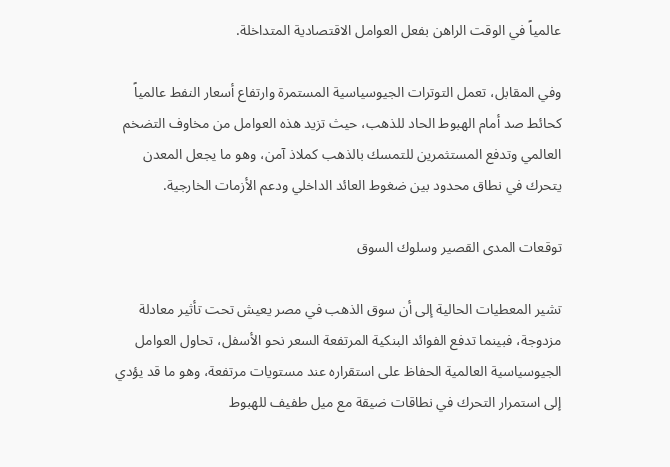عالمياً في الوقت الراهن بفعل العوامل الاقتصادية المتداخلة.

وفي المقابل، تعمل التوترات الجيوسياسية المستمرة وارتفاع أسعار النفط عالمياً كحائط صد أمام الهبوط الحاد للذهب، حيث تزيد هذه العوامل من مخاوف التضخم العالمي وتدفع المستثمرين للتمسك بالذهب كملاذ آمن، وهو ما يجعل المعدن يتحرك في نطاق محدود بين ضغوط العائد الداخلي ودعم الأزمات الخارجية.

توقعات المدى القصير وسلوك السوق

تشير المعطيات الحالية إلى أن سوق الذهب في مصر يعيش تحت تأثير معادلة مزدوجة، فبينما تدفع الفوائد البنكية المرتفعة السعر نحو الأسفل، تحاول العوامل الجيوسياسية العالمية الحفاظ على استقراره عند مستويات مرتفعة، وهو ما قد يؤدي إلى استمرار التحرك في نطاقات ضيقة مع ميل طفيف للهبوط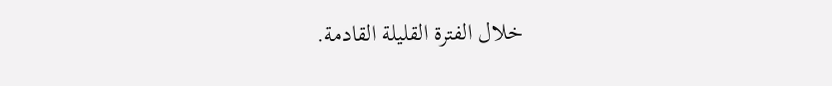خلال الفترة القليلة القادمة.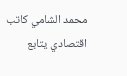محمد الشامي كاتب اقتصادي يتابع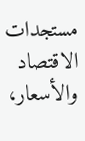مستجدات الاقتصاد والأسعار،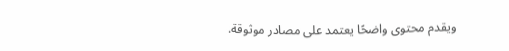ويقدم محتوى واضحًا يعتمد على مصادر موثوقة.